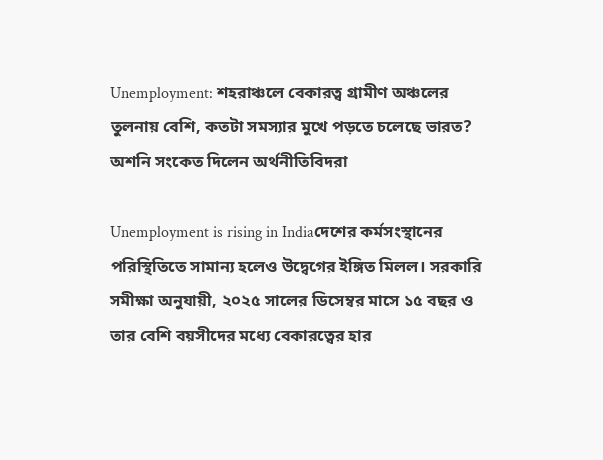Unemployment: শহরাঞ্চলে বেকারত্ব গ্রামীণ অঞ্চলের তুলনায় বেশি, কতটা সমস্যার মুখে পড়তে চলেছে ভারত? অশনি সংকেত দিলেন অর্থনীতিবিদরা

Unemployment is rising in Indiaদেশের কর্মসংস্থানের পরিস্থিতিতে সামান্য হলেও উদ্বেগের ইঙ্গিত মিলল। সরকারি সমীক্ষা অনুযায়ী, ২০২৫ সালের ডিসেম্বর মাসে ১৫ বছর ও তার বেশি বয়সীদের মধ্যে বেকারত্বের হার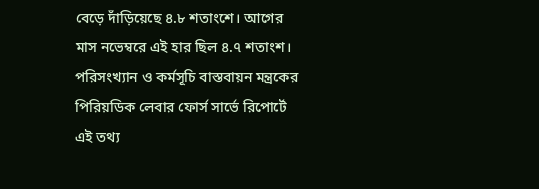বেড়ে দাঁড়িয়েছে ৪.৮ শতাংশে। আগের মাস নভেম্বরে এই হার ছিল ৪.৭ শতাংশ। পরিসংখ্যান ও কর্মসূচি বাস্তবায়ন মন্ত্রকের পিরিয়ডিক লেবার ফোর্স সার্ভে রিপোর্টে এই তথ্য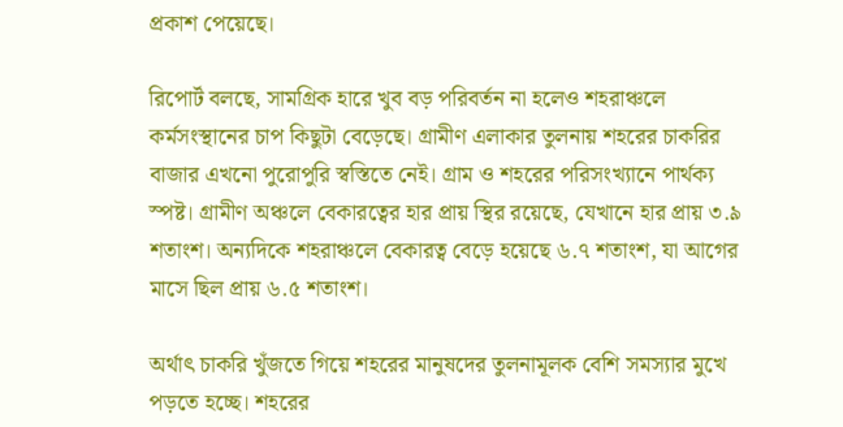প্রকাশ পেয়েছে।

রিপোর্ট বলছে, সামগ্রিক হারে খুব বড় পরিবর্তন না হলেও শহরাঞ্চলে কর্মসংস্থানের চাপ কিছুটা বেড়েছে। গ্রামীণ এলাকার তুলনায় শহরের চাকরির বাজার এখনো পুরোপুরি স্বস্তিতে নেই। গ্রাম ও শহরের পরিসংখ্যানে পার্থক্য স্পষ্ট। গ্রামীণ অঞ্চলে বেকারত্বের হার প্রায় স্থির রয়েছে, যেখানে হার প্রায় ৩.৯ শতাংশ। অন্যদিকে শহরাঞ্চলে বেকারত্ব বেড়ে হয়েছে ৬.৭ শতাংশ, যা আগের মাসে ছিল প্রায় ৬.৫ শতাংশ।

অর্থাৎ চাকরি খুঁজতে গিয়ে শহরের মানুষদের তুলনামূলক বেশি সমস্যার মুখে পড়তে হচ্ছে। শহরের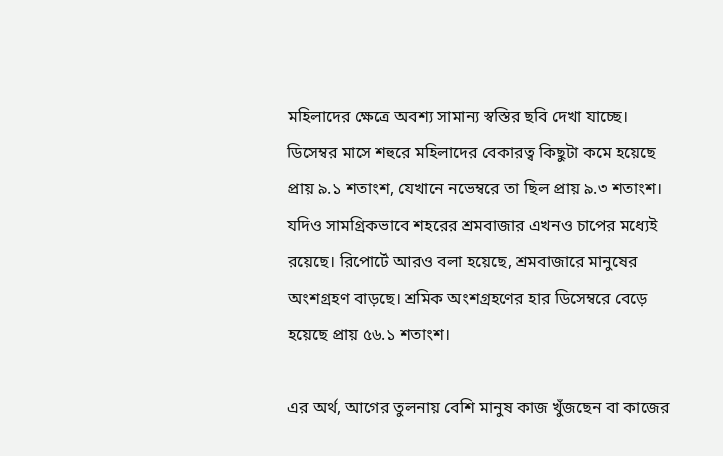মহিলাদের ক্ষেত্রে অবশ্য সামান্য স্বস্তির ছবি দেখা যাচ্ছে। ডিসেম্বর মাসে শহুরে মহিলাদের বেকারত্ব কিছুটা কমে হয়েছে প্রায় ৯.১ শতাংশ, যেখানে নভেম্বরে তা ছিল প্রায় ৯.৩ শতাংশ। যদিও সামগ্রিকভাবে শহরের শ্রমবাজার এখনও চাপের মধ্যেই রয়েছে। রিপোর্টে আরও বলা হয়েছে, শ্রমবাজারে মানুষের অংশগ্রহণ বাড়ছে। শ্রমিক অংশগ্রহণের হার ডিসেম্বরে বেড়ে হয়েছে প্রায় ৫৬.১ শতাংশ।

এর অর্থ, আগের তুলনায় বেশি মানুষ কাজ খুঁজছেন বা কাজের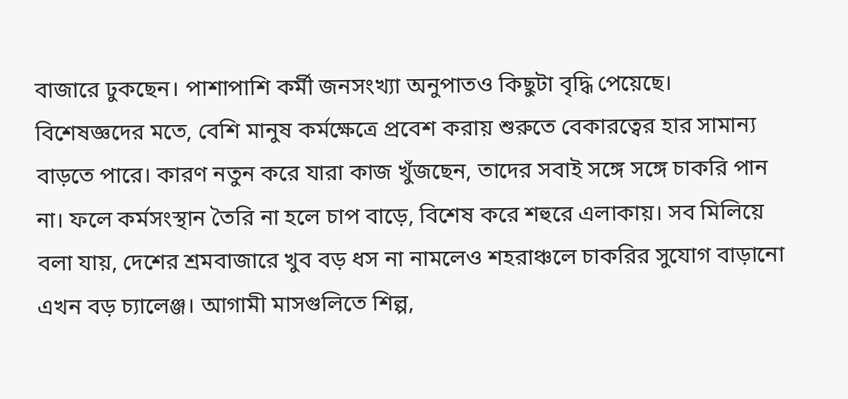বাজারে ঢুকছেন। পাশাপাশি কর্মী জনসংখ্যা অনুপাতও কিছুটা বৃদ্ধি পেয়েছে। বিশেষজ্ঞদের মতে, বেশি মানুষ কর্মক্ষেত্রে প্রবেশ করায় শুরুতে বেকারত্বের হার সামান্য বাড়তে পারে। কারণ নতুন করে যারা কাজ খুঁজছেন, তাদের সবাই সঙ্গে সঙ্গে চাকরি পান না। ফলে কর্মসংস্থান তৈরি না হলে চাপ বাড়ে, বিশেষ করে শহুরে এলাকায়। সব মিলিয়ে বলা যায়, দেশের শ্রমবাজারে খুব বড় ধস না নামলেও শহরাঞ্চলে চাকরির সুযোগ বাড়ানো এখন বড় চ্যালেঞ্জ। আগামী মাসগুলিতে শিল্প,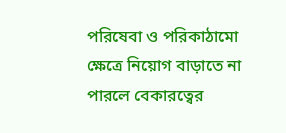পরিষেবা ও পরিকাঠামো ক্ষেত্রে নিয়োগ বাড়াতে না পারলে বেকারত্বের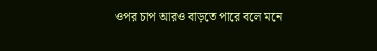ওপর চাপ আরও বাড়তে পারে বলে মনে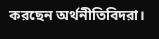করছেন অর্থনীতিবিদরা।